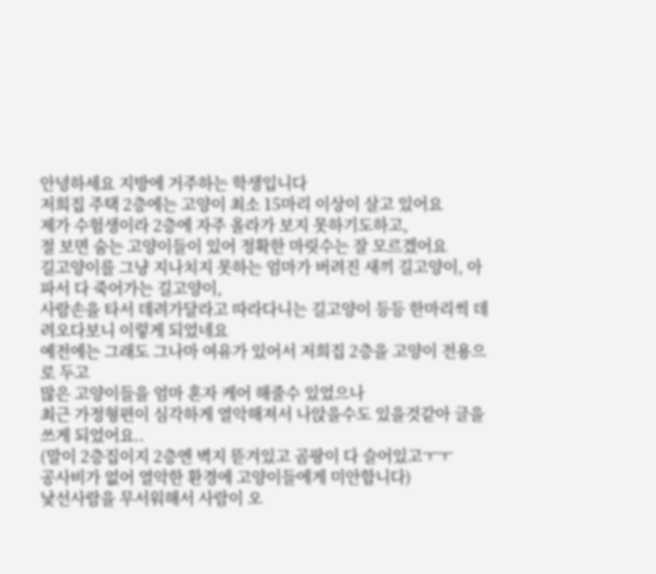안녕하세요 지방에 거주하는 학생입니다
저희집 주택 2층에는 고양이 최소 15마리 이상이 살고 있어요
제가 수험생이라 2층에 자주 올라가 보지 못하기도하고,
절 보면 숨는 고양이들이 있어 정확한 마릿수는 잘 모르겠어요
길고양이를 그냥 지나치지 못하는 엄마가 버려진 새끼 길고양이, 아파서 다 죽어가는 길고양이,
사람손을 타서 데려가달라고 따라다니는 길고양이 등등 한마리씩 데려오다보니 이렇게 되었네요
예전에는 그래도 그나마 여유가 있어서 저희집 2층을 고양이 전용으로 두고
많은 고양이들을 엄마 혼자 케어 해줄수 있었으나
최근 가정형편이 심각하게 열악해져서 나앉을수도 있을것같아 글을쓰게 되었어요..
(말이 2층집이지 2층엔 벽지 뜯겨있고 곰팡이 다 슬어있고ㅜㅜ
공사비가 없어 열악한 환경에 고양이들에게 미안합니다)
낯선사람을 무서워해서 사람이 오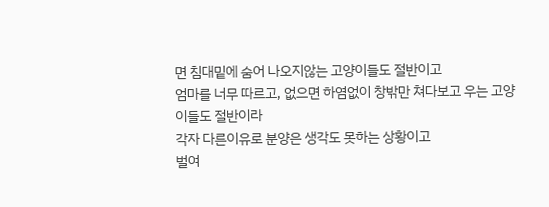면 침대밑에 숨어 나오지않는 고양이들도 절반이고
엄마를 너무 따르고, 없으면 하염없이 창밖만 쳐다보고 우는 고양이들도 절반이라
각자 다른이유로 분양은 생각도 못하는 상황이고
벌여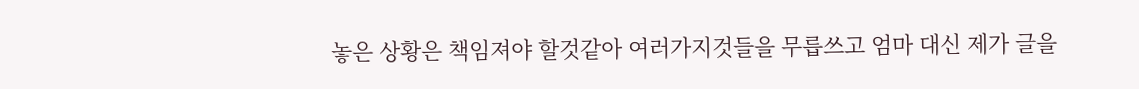놓은 상황은 책임져야 할것같아 여러가지것들을 무릅쓰고 엄마 대신 제가 글을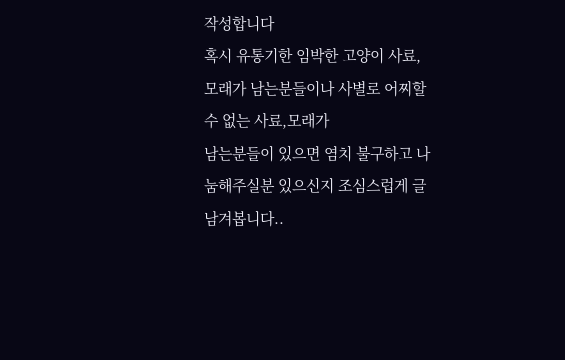작성합니다
혹시 유통기한 임박한 고양이 사료,모래가 남는분들이나 사별로 어찌할 수 없는 사료,모래가
남는분들이 있으면 염치 불구하고 나눔해주실분 있으신지 조심스럽게 글 남겨봅니다..